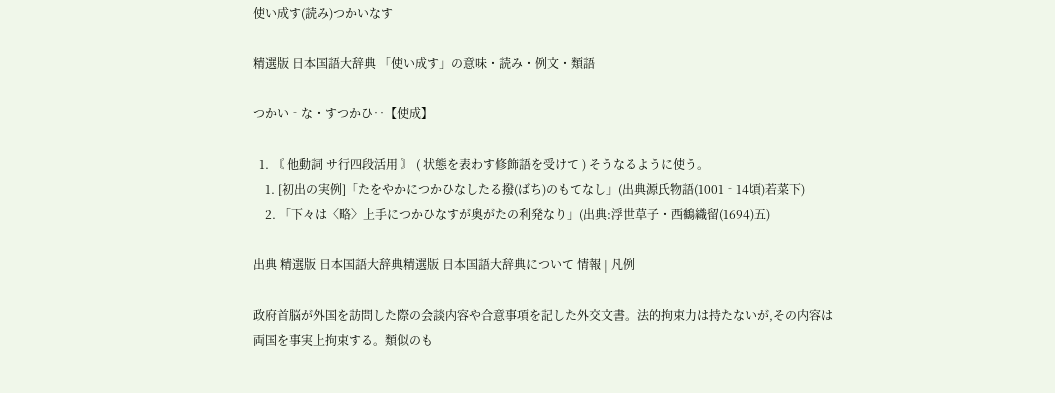使い成す(読み)つかいなす

精選版 日本国語大辞典 「使い成す」の意味・読み・例文・類語

つかい‐な・すつかひ‥【使成】

  1. 〘 他動詞 サ行四段活用 〙 ( 状態を表わす修飾語を受けて ) そうなるように使う。
    1. [初出の実例]「たをやかにつかひなしたる撥(ばち)のもてなし」(出典源氏物語(1001‐14頃)若菜下)
    2. 「下々は〈略〉上手につかひなすが奥がたの利発なり」(出典:浮世草子・西鶴織留(1694)五)

出典 精選版 日本国語大辞典精選版 日本国語大辞典について 情報 | 凡例

政府首脳が外国を訪問した際の会談内容や合意事項を記した外交文書。法的拘束力は持たないが,その内容は両国を事実上拘束する。類似のも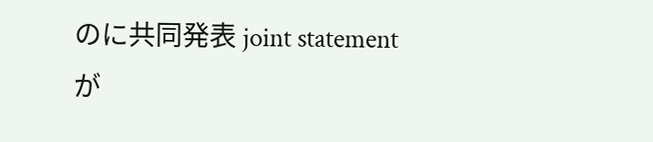のに共同発表 joint statementが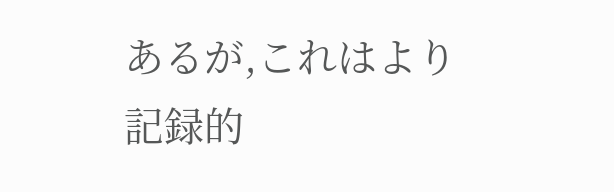あるが,これはより記録的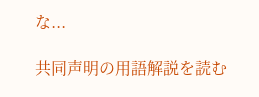な...

共同声明の用語解説を読む